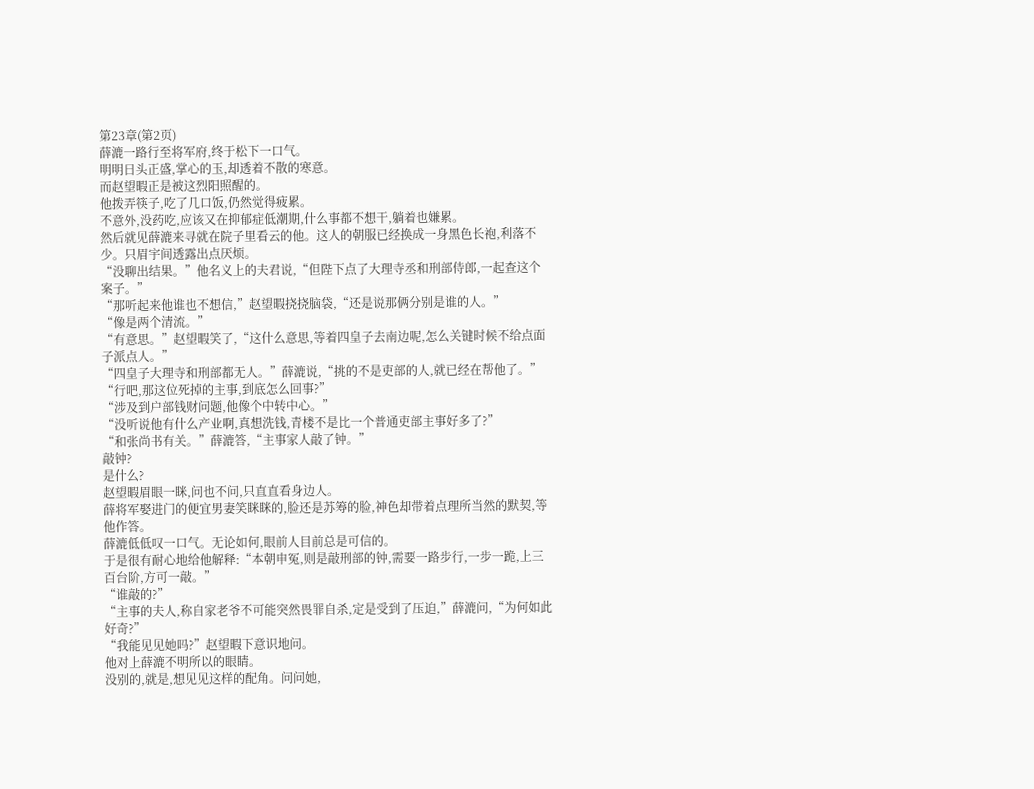第23章(第2页)
薛漉一路行至将军府,终于松下一口气。
明明日头正盛,掌心的玉,却透着不散的寒意。
而赵望暇正是被这烈阳照醒的。
他拨弄筷子,吃了几口饭,仍然觉得疲累。
不意外,没药吃,应该又在抑郁症低潮期,什么事都不想干,躺着也嫌累。
然后就见薛漉来寻就在院子里看云的他。这人的朝服已经换成一身黑色长袍,利落不少。只眉宇间透露出点厌烦。
“没聊出结果。”他名义上的夫君说,“但陛下点了大理寺丞和刑部侍郎,一起查这个案子。”
“那听起来他谁也不想信,”赵望暇挠挠脑袋,“还是说那俩分别是谁的人。”
“像是两个清流。”
“有意思。”赵望暇笑了,“这什么意思,等着四皇子去南边呢,怎么关键时候不给点面子派点人。”
“四皇子大理寺和刑部都无人。”薛漉说,“挑的不是吏部的人,就已经在帮他了。”
“行吧,那这位死掉的主事,到底怎么回事?”
“涉及到户部钱财问题,他像个中转中心。”
“没听说他有什么产业啊,真想洗钱,青楼不是比一个普通吏部主事好多了?”
“和张尚书有关。”薛漉答,“主事家人敲了钟。”
敲钟?
是什么?
赵望暇眉眼一眯,问也不问,只直直看身边人。
薛将军娶进门的便宜男妻笑眯眯的,脸还是苏筹的脸,神色却带着点理所当然的默契,等他作答。
薛漉低低叹一口气。无论如何,眼前人目前总是可信的。
于是很有耐心地给他解释:“本朝申冤,则是敲刑部的钟,需要一路步行,一步一跪,上三百台阶,方可一敲。”
“谁敲的?”
“主事的夫人,称自家老爷不可能突然畏罪自杀,定是受到了压迫,”薛漉问,“为何如此好奇?”
“我能见见她吗?”赵望暇下意识地问。
他对上薛漉不明所以的眼睛。
没别的,就是,想见见这样的配角。问问她,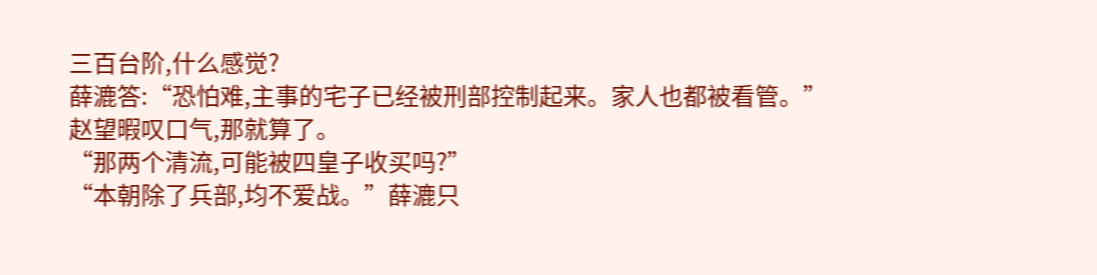三百台阶,什么感觉?
薛漉答:“恐怕难,主事的宅子已经被刑部控制起来。家人也都被看管。”
赵望暇叹口气,那就算了。
“那两个清流,可能被四皇子收买吗?”
“本朝除了兵部,均不爱战。”薛漉只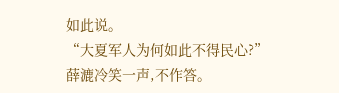如此说。
“大夏军人为何如此不得民心?”
薛漉冷笑一声,不作答。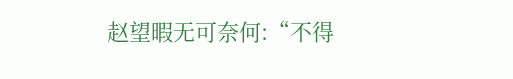赵望暇无可奈何:“不得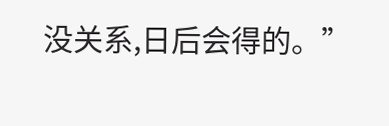没关系,日后会得的。”